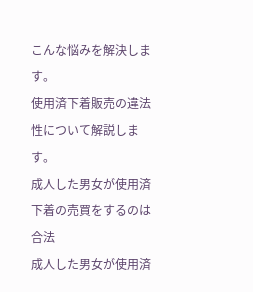こんな悩みを解決します。
使用済下着販売の違法性について解説します。
成人した男女が使用済下着の売買をするのは合法
成人した男女が使用済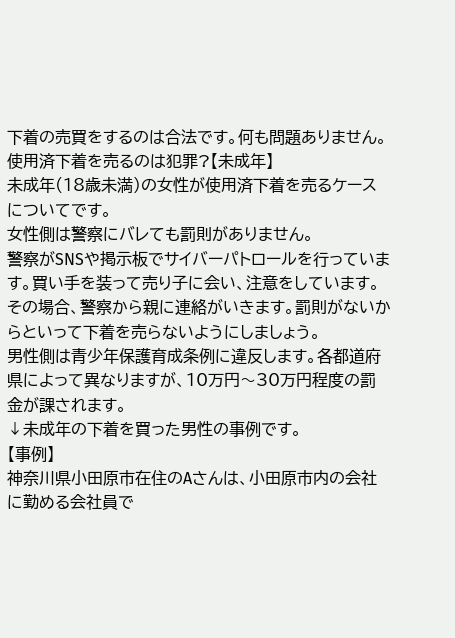下着の売買をするのは合法です。何も問題ありません。
使用済下着を売るのは犯罪?【未成年】
未成年(18歳未満)の女性が使用済下着を売るケースについてです。
女性側は警察にバレても罰則がありません。
警察がSNSや掲示板でサイバーパトロールを行っています。買い手を装って売り子に会い、注意をしています。その場合、警察から親に連絡がいきます。罰則がないからといって下着を売らないようにしましょう。
男性側は青少年保護育成条例に違反します。各都道府県によって異なりますが、10万円〜30万円程度の罰金が課されます。
↓未成年の下着を買った男性の事例です。
【事例】
神奈川県小田原市在住のAさんは、小田原市内の会社に勤める会社員で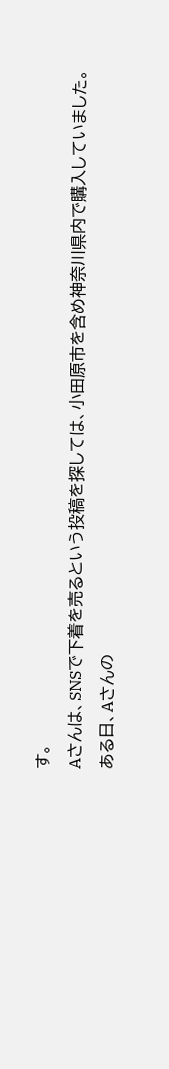す。
Aさんは、SNSで下着を売るという投稿を探しては、小田原市を含め神奈川県内で購入していました。
ある日、Aさんの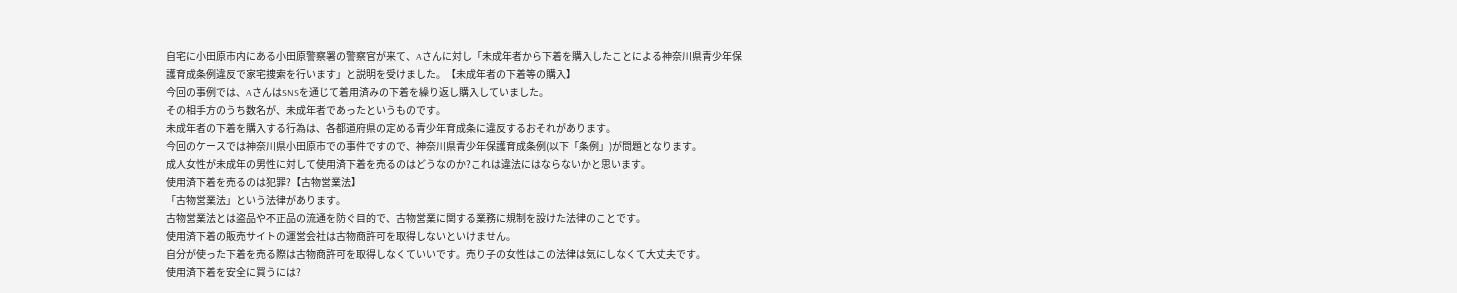自宅に小田原市内にある小田原警察署の警察官が来て、Aさんに対し「未成年者から下着を購入したことによる神奈川県青少年保護育成条例違反で家宅捜索を行います」と説明を受けました。【未成年者の下着等の購入】
今回の事例では、AさんはSNSを通じて着用済みの下着を繰り返し購入していました。
その相手方のうち数名が、未成年者であったというものです。
未成年者の下着を購入する行為は、各都道府県の定める青少年育成条に違反するおそれがあります。
今回のケースでは神奈川県小田原市での事件ですので、神奈川県青少年保護育成条例(以下「条例」)が問題となります。
成人女性が未成年の男性に対して使用済下着を売るのはどうなのか?これは違法にはならないかと思います。
使用済下着を売るのは犯罪?【古物営業法】
「古物営業法」という法律があります。
古物営業法とは盗品や不正品の流通を防ぐ目的で、古物営業に関する業務に規制を設けた法律のことです。
使用済下着の販売サイトの運営会社は古物商許可を取得しないといけません。
自分が使った下着を売る際は古物商許可を取得しなくていいです。売り子の女性はこの法律は気にしなくて大丈夫です。
使用済下着を安全に買うには?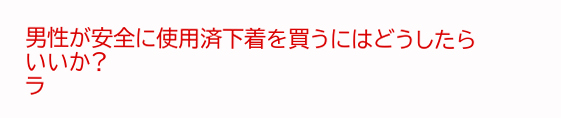男性が安全に使用済下着を買うにはどうしたらいいか?
ラ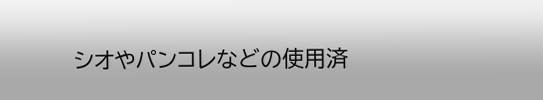シオやパンコレなどの使用済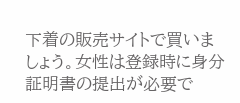下着の販売サイトで買いましょう。女性は登録時に身分証明書の提出が必要で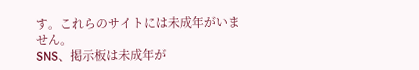す。これらのサイトには未成年がいません。
SNS、掲示板は未成年が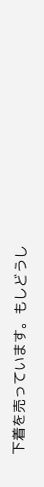下着を売っています。もしどうし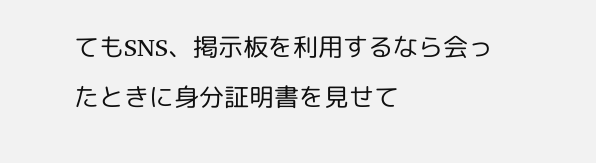てもSNS、掲示板を利用するなら会ったときに身分証明書を見せて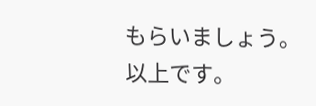もらいましょう。
以上です。